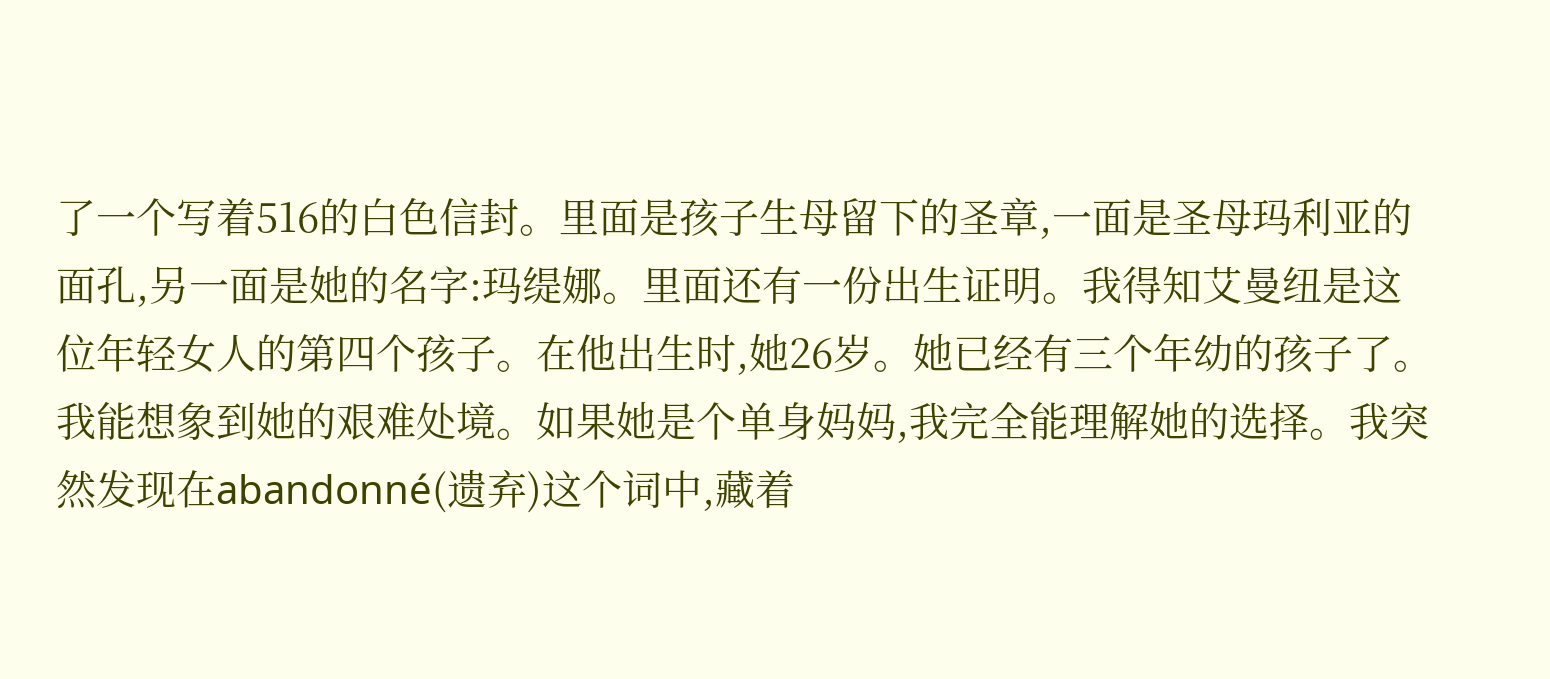了一个写着516的白色信封。里面是孩子生母留下的圣章,一面是圣母玛利亚的面孔,另一面是她的名字:玛缇娜。里面还有一份出生证明。我得知艾曼纽是这位年轻女人的第四个孩子。在他出生时,她26岁。她已经有三个年幼的孩子了。我能想象到她的艰难处境。如果她是个单身妈妈,我完全能理解她的选择。我突然发现在abandonné(遗弃)这个词中,藏着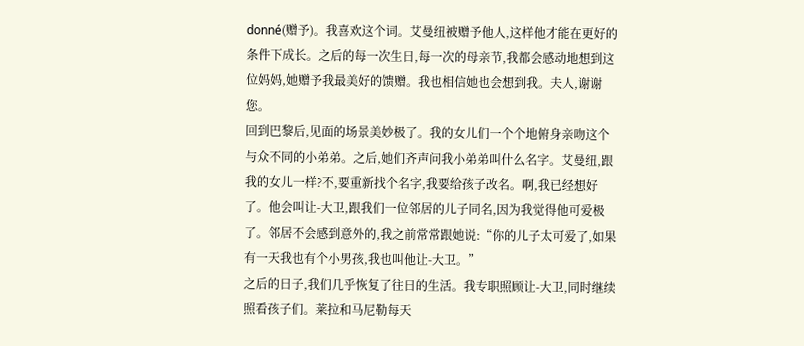donné(赠予)。我喜欢这个词。艾曼纽被赠予他人,这样他才能在更好的条件下成长。之后的每一次生日,每一次的母亲节,我都会感动地想到这位妈妈,她赠予我最美好的馈赠。我也相信她也会想到我。夫人,谢谢您。
回到巴黎后,见面的场景美妙极了。我的女儿们一个个地俯身亲吻这个与众不同的小弟弟。之后,她们齐声问我小弟弟叫什么名字。艾曼纽,跟我的女儿一样?不,要重新找个名字,我要给孩子改名。啊,我已经想好了。他会叫让-大卫,跟我们一位邻居的儿子同名,因为我觉得他可爱极了。邻居不会感到意外的,我之前常常跟她说:“你的儿子太可爱了,如果有一天我也有个小男孩,我也叫他让-大卫。”
之后的日子,我们几乎恢复了往日的生活。我专职照顾让-大卫,同时继续照看孩子们。莱拉和马尼勒每天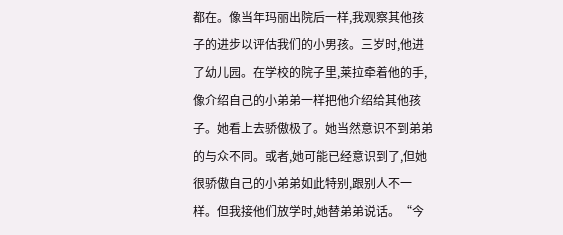都在。像当年玛丽出院后一样,我观察其他孩子的进步以评估我们的小男孩。三岁时,他进了幼儿园。在学校的院子里,莱拉牵着他的手,像介绍自己的小弟弟一样把他介绍给其他孩子。她看上去骄傲极了。她当然意识不到弟弟的与众不同。或者,她可能已经意识到了,但她很骄傲自己的小弟弟如此特别,跟别人不一样。但我接他们放学时,她替弟弟说话。“今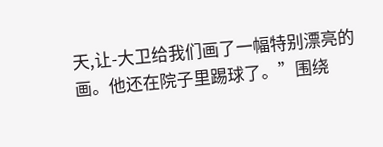天,让-大卫给我们画了一幅特别漂亮的画。他还在院子里踢球了。”围绕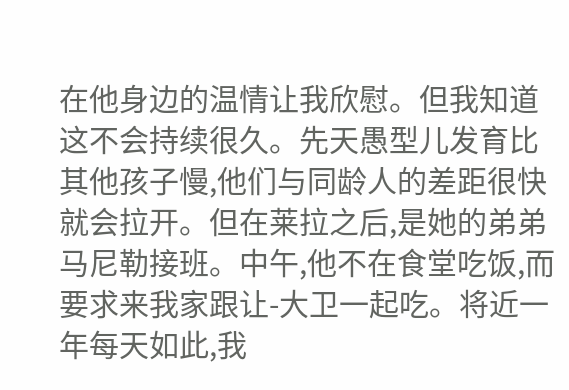在他身边的温情让我欣慰。但我知道这不会持续很久。先天愚型儿发育比其他孩子慢,他们与同龄人的差距很快就会拉开。但在莱拉之后,是她的弟弟马尼勒接班。中午,他不在食堂吃饭,而要求来我家跟让-大卫一起吃。将近一年每天如此,我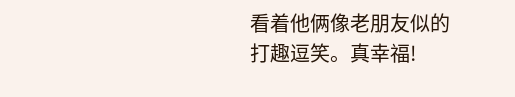看着他俩像老朋友似的打趣逗笑。真幸福!